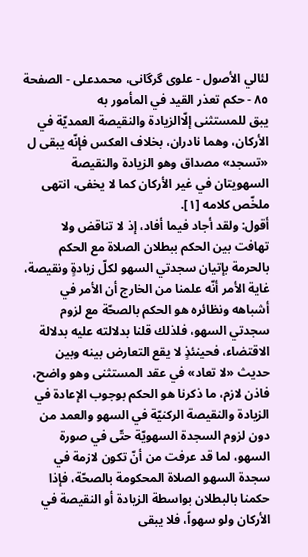لئالي الأصول - علوی گرگانی، محمدعلی - الصفحة ٨٥ - حكم تعذر القيد في المأمور به
يبق للمستثنى إلّاالزيادة والنقيصة العمديّة في الأركان، وهما نادران، بخلاف العكس فإنّه يبقى ل «تسجد» مصداق وهو الزيادة والنقيصة السهويتان في غير الأركان كما لا يخفى، انتهى ملخّص كلامه [١].
أقول: ولقد أجاد فيما أفاد، إذ لا تناقض ولا تهافت بين الحكم ببطلان الصلاة مع الحكم بالحرمة بإتيان سجدتي السهو لكلّ زيادةٍ ونقيصة، غاية الأمر أنّه علمنا من الخارج أن الأمر في أشباهه ونظائره هو الحكم بالصحّة مع لزوم سجدتي السهو، فلذلك قلنا بدلالته عليه بدلالة الاقتضاء، فحينئذٍ لا يقع التعارض بينه وبين حديث «لا تعاد» في عقد المستثنى وهو واضح، فاذن لازم، ما ذكرنا هو الحكم بوجوب الإعادة في الزيادة والنقيصة الركنيّة في السهو والعمد من دون لزوم السجدة السهويّة حتّى في صورة السهو، لما قد عرفت من أنّ تكون لازمة في سجدة السهو الصلاة المحكومة بالصحّة، فإذا حكمنا بالبطلان بواسطة الزيادة أو النقيصة في الأركان ولو سهواً، فلا يبقى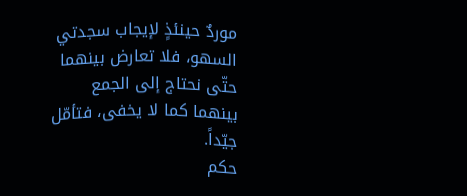موردٌ حينئذٍ لإيجاب سجدتي السهو، فلا تعارض بينهما حتّى نحتاج إلى الجمع بينهما كما لا يخفى، فتأمّل جيّداً.
حكم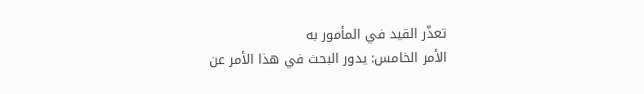تعذّر القيد في المأمور به
الأمر الخامس: يدور البحث في هذا الأمر عن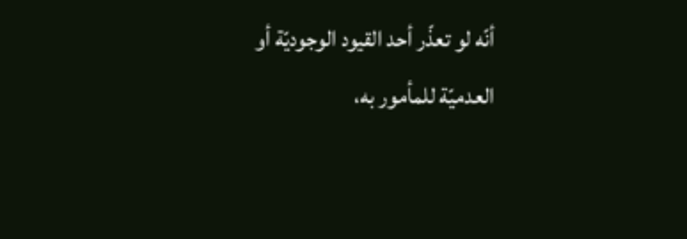أنّه لو تعذّر أحد القيود الوجوديّة أو العدميّة للمأمور به،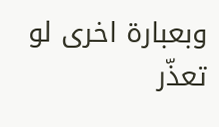وبعبارة اخرى لو تعذّر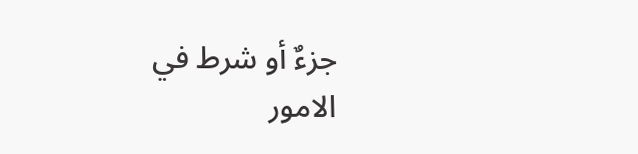جزءٌ أو شرط في الامور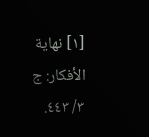[١] نهاية الأفكار: ج ٣/ ٤٤٣.